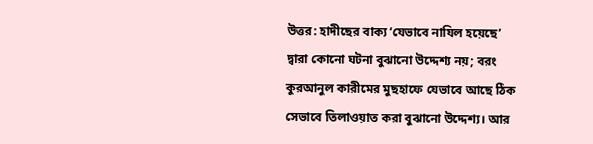উত্তর: হাদীছের বাক্য ‘যেভাবে নাযিল হয়েছে’ দ্বারা কোনো ঘটনা বুঝানো উদ্দেশ্য নয়; বরং কুরআনুল কারীমের মুছহাফে যেভাবে আছে ঠিক সেভাবে তিলাওয়াত করা বুঝানো উদ্দেশ্য। আর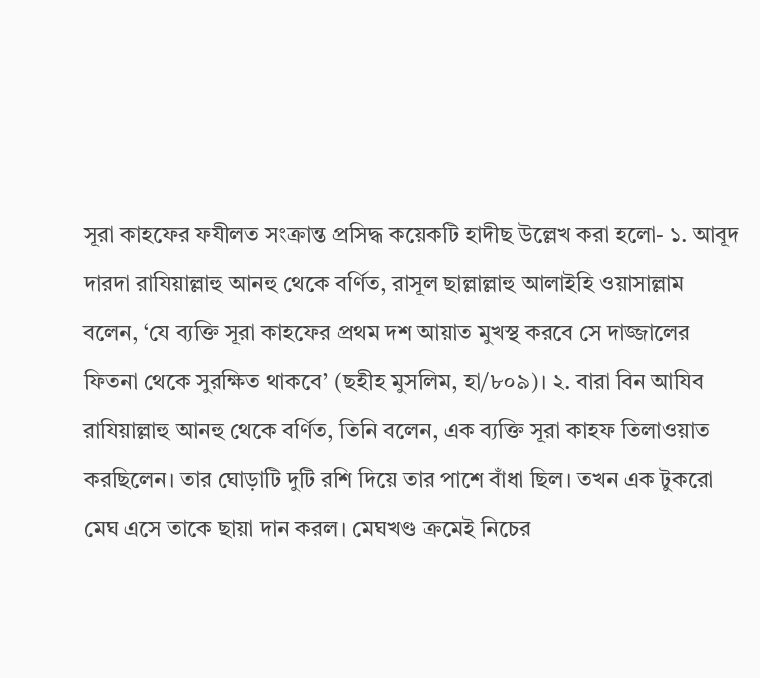সূরা কাহফের ফযীলত সংক্রান্ত প্রসিদ্ধ কয়েকটি হাদীছ উল্লেখ করা হলো- ১. আবূদ দারদা রাযিয়াল্লাহু আনহু থেকে বর্ণিত, রাসূল ছাল্লাল্লাহু আলাইহি ওয়াসাল্লাম বলেন, ‘যে ব্যক্তি সূরা কাহফের প্রথম দশ আয়াত মুখস্থ করবে সে দাজ্জালের ফিতনা থেকে সুরক্ষিত থাকবে’ (ছহীহ মুসলিম, হা/৮০৯)। ২. বারা বিন আযিব রাযিয়াল্লাহু আনহু থেকে বর্ণিত, তিনি বলেন, এক ব্যক্তি সূরা কাহফ তিলাওয়াত করছিলেন। তার ঘোড়াটি দুটি রশি দিয়ে তার পাশে বাঁধা ছিল। তখন এক টুকরো মেঘ এসে তাকে ছায়া দান করল। মেঘখণ্ড ক্রমেই নিচের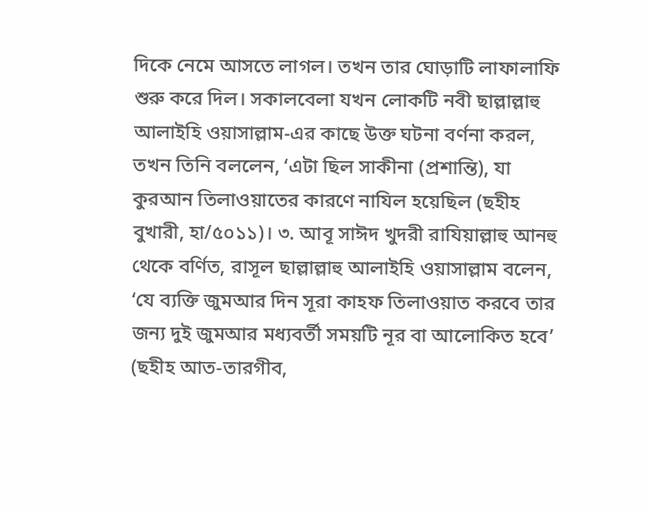দিকে নেমে আসতে লাগল। তখন তার ঘোড়াটি লাফালাফি শুরু করে দিল। সকালবেলা যখন লোকটি নবী ছাল্লাল্লাহু আলাইহি ওয়াসাল্লাম-এর কাছে উক্ত ঘটনা বর্ণনা করল, তখন তিনি বললেন, ‘এটা ছিল সাকীনা (প্রশান্তি), যা কুরআন তিলাওয়াতের কারণে নাযিল হয়েছিল (ছহীহ বুখারী, হা/৫০১১)। ৩. আবূ সাঈদ খুদরী রাযিয়াল্লাহু আনহু থেকে বর্ণিত, রাসূল ছাল্লাল্লাহু আলাইহি ওয়াসাল্লাম বলেন, ‘যে ব্যক্তি জুমআর দিন সূরা কাহফ তিলাওয়াত করবে তার জন্য দুই জুমআর মধ্যবর্তী সময়টি নূর বা আলোকিত হবে’ (ছহীহ আত-তারগীব,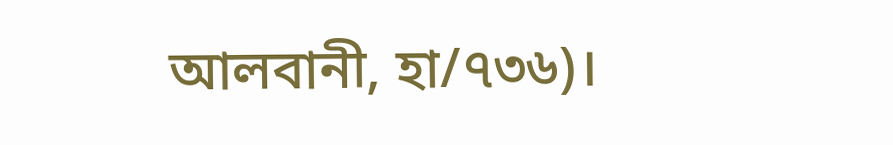আলবানী, হা/৭৩৬)।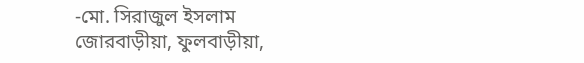-মো. সিরাজুল ইসলাম
জোরবাড়ীয়া, ফুলবাড়ীয়া,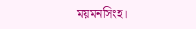ময়মনসিংহ।